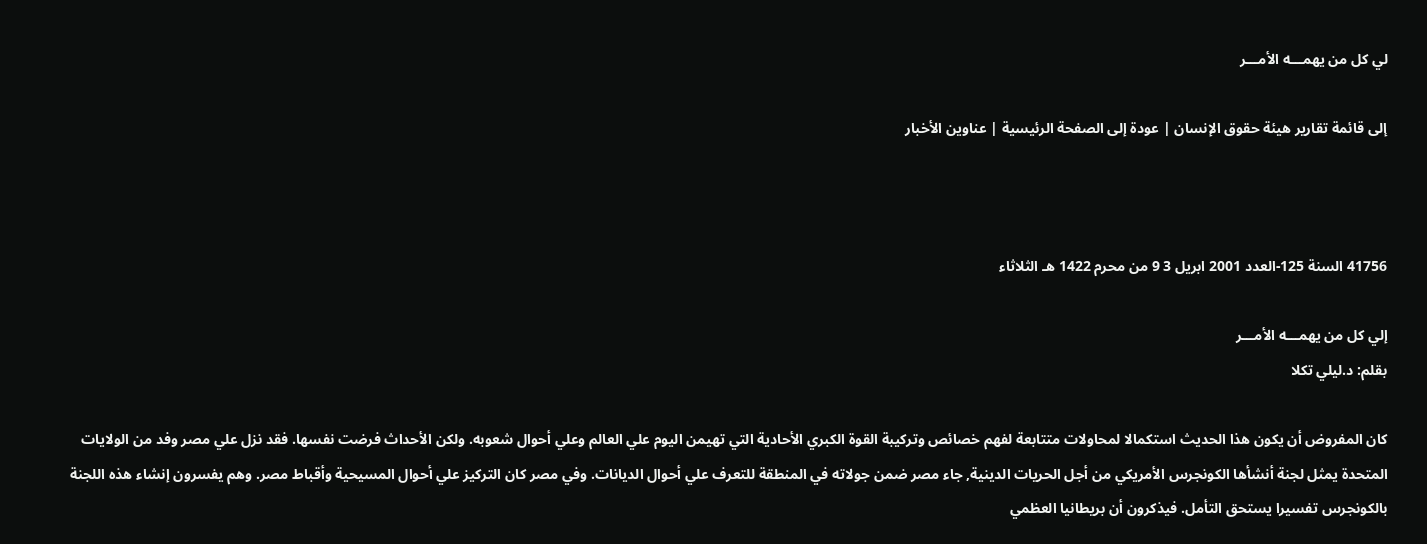لي كل من يهمـــه الأمـــر

إلى قائمة تقارير هيئة حقوق الإنسان | عودة إلى الصفحة الرئيسية | عناوين الأخبار



41756 السنة 125-العدد 2001 ابريل 3 9 من محرم 1422 هـ الثلاثاء

إلي كل من يهمـــه الأمـــر
بقلم: د.ليلي تكلا

كان المفروض أن يكون هذا الحديث استكمالا لمحاولات متتابعة لفهم خصائص وتركيبة القوة الكبري الأحادية التي تهيمن اليوم علي العالم وعلي أحوال شعوبه. ولكن الأحداث فرضت نفسها. فقد نزل علي مصر وفد من الولايات المتحدة يمثل لجنة أنشأها الكونجرس الأمريكي من أجل الحريات الدينية, جاء مصر ضمن جولاته في المنطقة للتعرف علي أحوال الديانات. وفي مصر كان التركيز علي أحوال المسيحية وأقباط مصر. وهم يفسرون إنشاء هذه اللجنة بالكونجرس تفسيرا يستحق التأمل. فيذكرون أن بريطانيا العظمي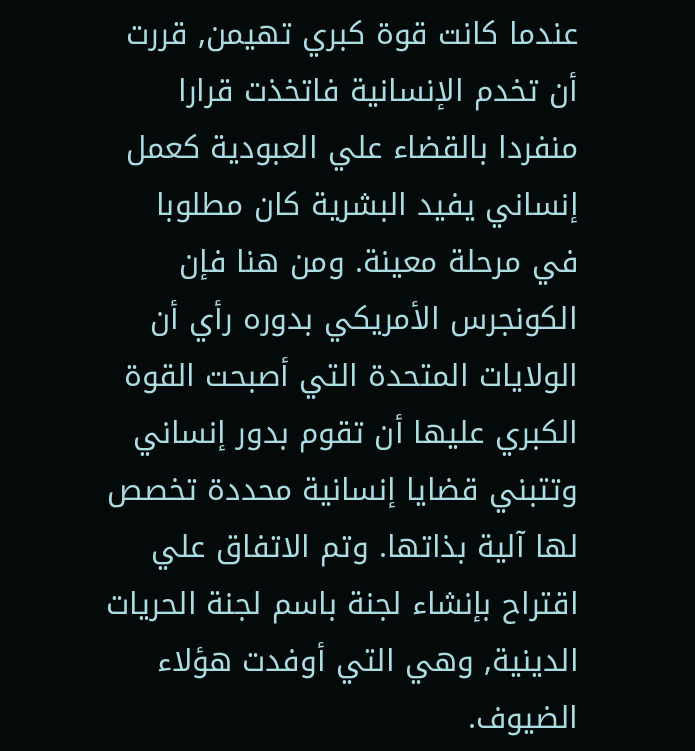عندما كانت قوة كبري تهيمن, قررت أن تخدم الإنسانية فاتخذت قرارا منفردا بالقضاء علي العبودية كعمل إنساني يفيد البشرية كان مطلوبا في مرحلة معينة. ومن هنا فإن الكونجرس الأمريكي بدوره رأي أن الولايات المتحدة التي أصبحت القوة الكبري عليها أن تقوم بدور إنساني وتتبني قضايا إنسانية محددة تخصص لها آلية بذاتها. وتم الاتفاق علي اقتراح بإنشاء لجنة باسم لجنة الحريات الدينية, وهي التي أوفدت هؤلاء الضيوف.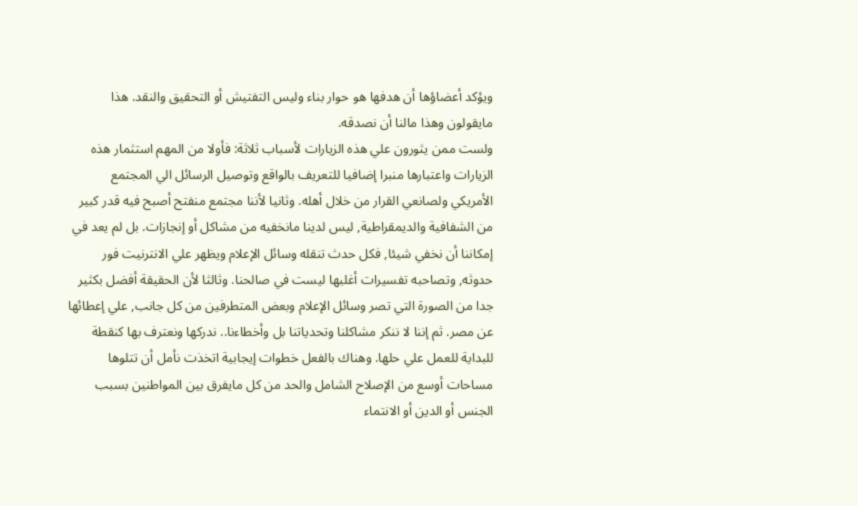ويؤكد أعضاؤها أن هدفها هو حوار بناء وليس التفتيش أو التحقيق والنقد. هذا مايقولون وهذا مالنا أن نصدقه.
ولست ممن يثورون علي هذه الزيارات لأسباب ثلاثة: فأولا من المهم استثمار هذه الزيارات واعتبارها منبرا إضافيا للتعريف بالواقع وتوصيل الرسائل الي المجتمع الأمريكي ولصانعي القرار من خلال أهله. وثانيا لأننا مجتمع منفتح أصبح فيه قدر كبير من الشفافية والديمقراطية, ليس لدينا مانخفيه من مشاكل أو إنجازات. بل لم يعد في إمكاننا أن نخفي شيئا, فكل حدث تنقله وسائل الإعلام ويظهر علي الانترنيت فور حدوثه, وتصاحبه تفسيرات أغلبها ليست في صالحنا. وثالثا لأن الحقيقة أفضل بكثير جدا من الصورة التي تصر وسائل الإعلام وبعض المتطرفين من كل جانب, علي إعطائها عن مصر. ثم إننا لا ننكر مشاكلنا وتحدياتنا بل وأخطاءنا.. ندركها ونعترف بها كنقطة للبداية للعمل علي حلها. وهناك بالفعل خطوات إيجابية اتخذت نأمل أن تتلوها مساحات أوسع من الإصلاح الشامل والحد من كل مايفرق بين المواطنين بسبب الجنس أو الدين أو الانتماء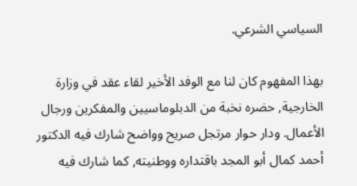السياسي الشرعي.

بهذا المفهوم كان لنا مع الوفد الأخير لقاء عقد في وزارة الخارجية, حضره نخبة من الدبلوماسيين والمفكرين ورجال الأعمال. ودار حوار مرتجل صريح وواضح شارك فيه الدكتور أحمد كمال أبو المجد باقتداره ووطنيته, كما شارك فيه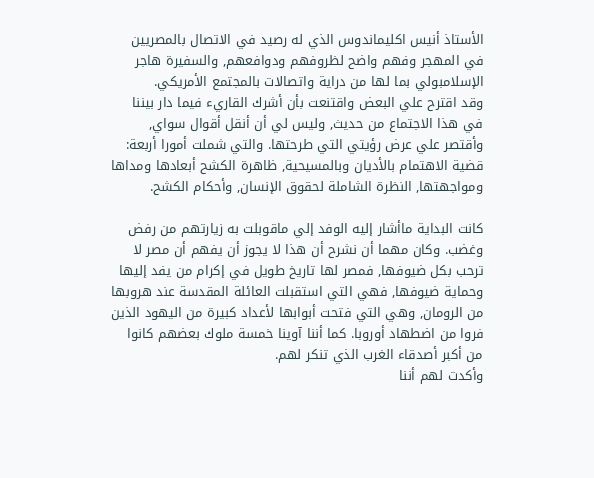الأستاذ أنيس اكليماندوس الذي له رصيد في الاتصال بالمصريين في المهجر وفهم واضح لظروفهم ودوافعهم, والسفيرة هاجر الإسلامبولي بما لها من دراية واتصالات بالمجتمع الأمريكي.
وقد اقترح علي البعض واقتنعت بأن أشرك القاريء فيما دار بيننا في هذا الاجتماع من حديث, وليس لي أن أنقل أقوال سواي, وأقتصر علي عرض رؤيتي التي طرحتها. والتي شملت أمورا أربعة: قضية الاهتمام بالأديان وبالمسيحية, ظاهرة الكشح أبعادها ومداها ومواجهتها, النظرة الشاملة لحقوق الإنسان, وأحكام الكشح.

كانت البداية ماأشار إليه الوفد إلي ماقوبلت به زيارتهم من رفض وغضب. وكان مهما أن نشرح أن هذا لا يجوز أن يفهم أن مصر لا ترحب بكل ضيوفها, فمصر لها تاريخ طويل في إكرام من يفد إليها وحماية ضيوفها, فهي التي استقبلت العائلة المقدسة عند هروبها من الرومان, وهي التي فتحت أبوابها لأعداد كبيرة من اليهود الذين فروا من اضطهاد أوروبا. كما أننا آوينا خمسة ملوك بعضهم كانوا من أكبر أصدقاء الغرب الذي تنكر لهم.
وأكدت لهم أننا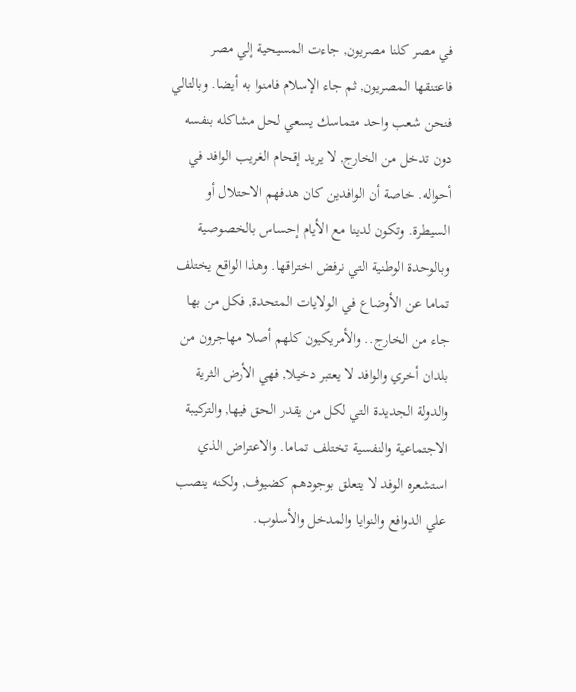في مصر كلنا مصريون, جاءت المسيحية إلي مصر فاعتنقها المصريون, ثم جاء الإسلام فامنوا به أيضا. وبالتالي فنحن شعب واحد متماسك يسعي لحل مشاكله بنفسه دون تدخل من الخارج, لا يريد إقحام الغريب الوافد في أحواله. خاصة أن الوافدين كان هدفهم الاحتلال أو السيطرة. وتكون لدينا مع الأيام إحساس بالخصوصية وبالوحدة الوطنية التي نرفض اختراقها. وهذا الواقع يختلف تماما عن الأوضاع في الولايات المتحدة, فكل من بها جاء من الخارج.. والأمريكيون كلهم أصلا مهاجرون من بلدان أخري والوافد لا يعتبر دخيلا, فهي الأرض الثرية والدولة الجديدة التي لكل من يقدر الحق فيها, والتركيبة الاجتماعية والنفسية تختلف تماما. والاعتراض الذي استشعره الوفد لا يتعلق بوجودهم كضيوف, ولكنه ينصب علي الدوافع والنوايا والمدخل والأسلوب.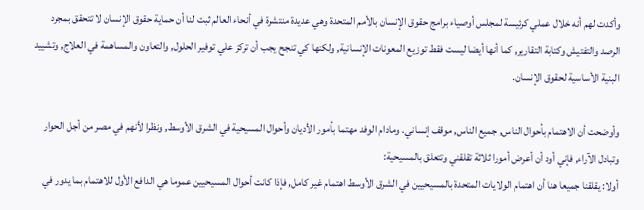وأكدت لهم أنه خلال عملي كرئيسة لمجلس أوصياء برامج حقوق الإنسان بالأمم المتحدة وهي عديدة منتشرة في أنحاء العالم ثبت لنا أن حماية حقوق الإنسان لا تتحقق بمجرد الرصد والتفتيش وكتابة التقارير, كما أنها أيضا ليست فقط توزيع المعونات الإنسانية, ولكنها كي تنجح يجب أن تركز علي توفير الحلول, والتعاون والمساهمة في العلاج, وتشييد البنية الأساسية لحقوق الإنسان.

وأوضحت أن الاهتمام بأحوال الناس, جميع الناس, موقف إنساني. ومادام الوفد مهتما بأمور الأديان وأحوال المسيحية في الشرق الأوسط, ونظرا لأنهم في مصر من أجل الحوار وتبادل الآراء, فإني أود أن أعرض أمورا ثلاثة تقلقني وتتعلق بالمسيحية:
أولا: يقلقنا جميعا هنا أن اهتمام الولايات المتحدة بالمسيحيين في الشرق الأوسط اهتمام غير كامل, فإذا كانت أحوال المسيحيين عموما هي الدافع الأول للاهتمام بما يدور في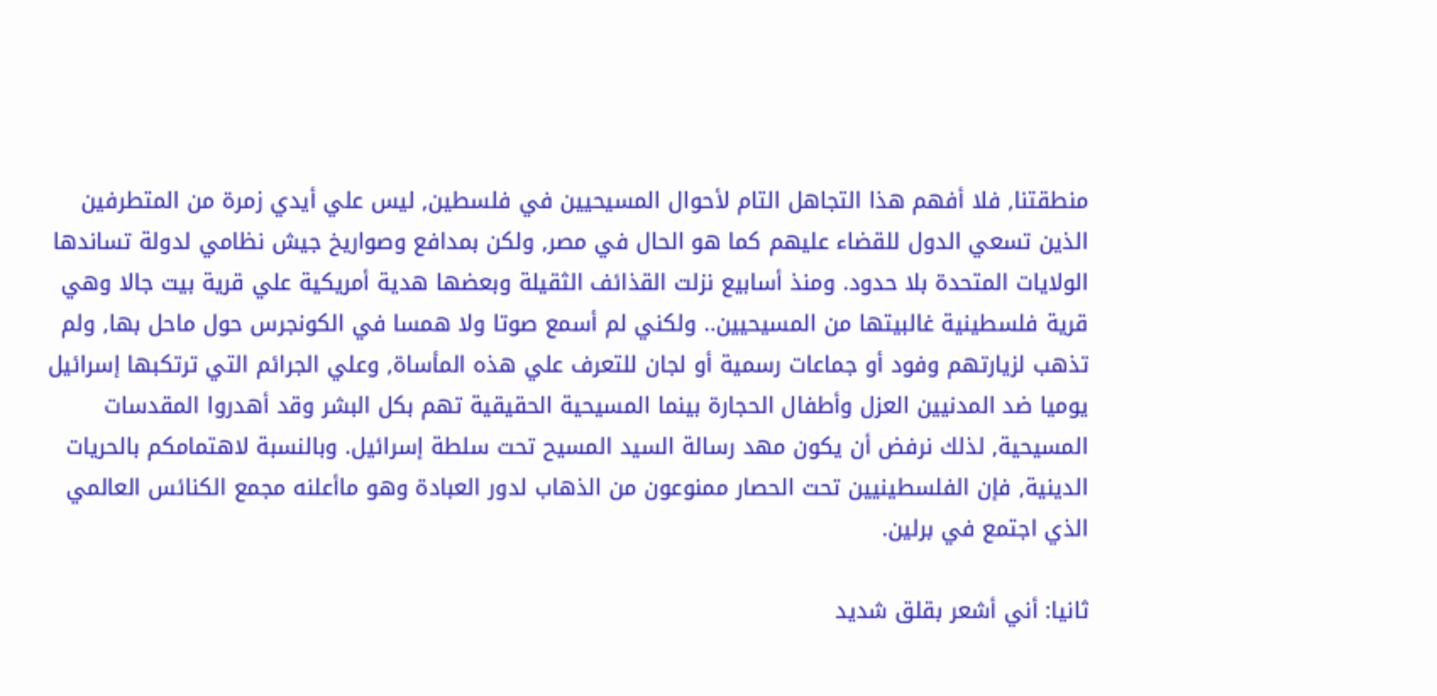منطقتنا, فلا أفهم هذا التجاهل التام لأحوال المسيحيين في فلسطين, ليس علي أيدي زمرة من المتطرفين الذين تسعي الدول للقضاء عليهم كما هو الحال في مصر, ولكن بمدافع وصواريخ جيش نظامي لدولة تساندها الولايات المتحدة بلا حدود. ومنذ أسابيع نزلت القذائف الثقيلة وبعضها هدية أمريكية علي قرية بيت جالا وهي قرية فلسطينية غالبيتها من المسيحيين.. ولكني لم أسمع صوتا ولا همسا في الكونجرس حول ماحل بها, ولم تذهب لزيارتهم وفود أو جماعات رسمية أو لجان للتعرف علي هذه المأساة, وعلي الجرائم التي ترتكبها إسرائيل يوميا ضد المدنيين العزل وأطفال الحجارة بينما المسيحية الحقيقية تهم بكل البشر وقد أهدروا المقدسات المسيحية, لذلك نرفض أن يكون مهد رسالة السيد المسيح تحت سلطة إسرائيل. وبالنسبة لاهتمامكم بالحريات الدينية, فإن الفلسطينيين تحت الحصار ممنوعون من الذهاب لدور العبادة وهو ماأعلنه مجمع الكنائس العالمي الذي اجتمع في برلين.

ثانيا: أني أشعر بقلق شديد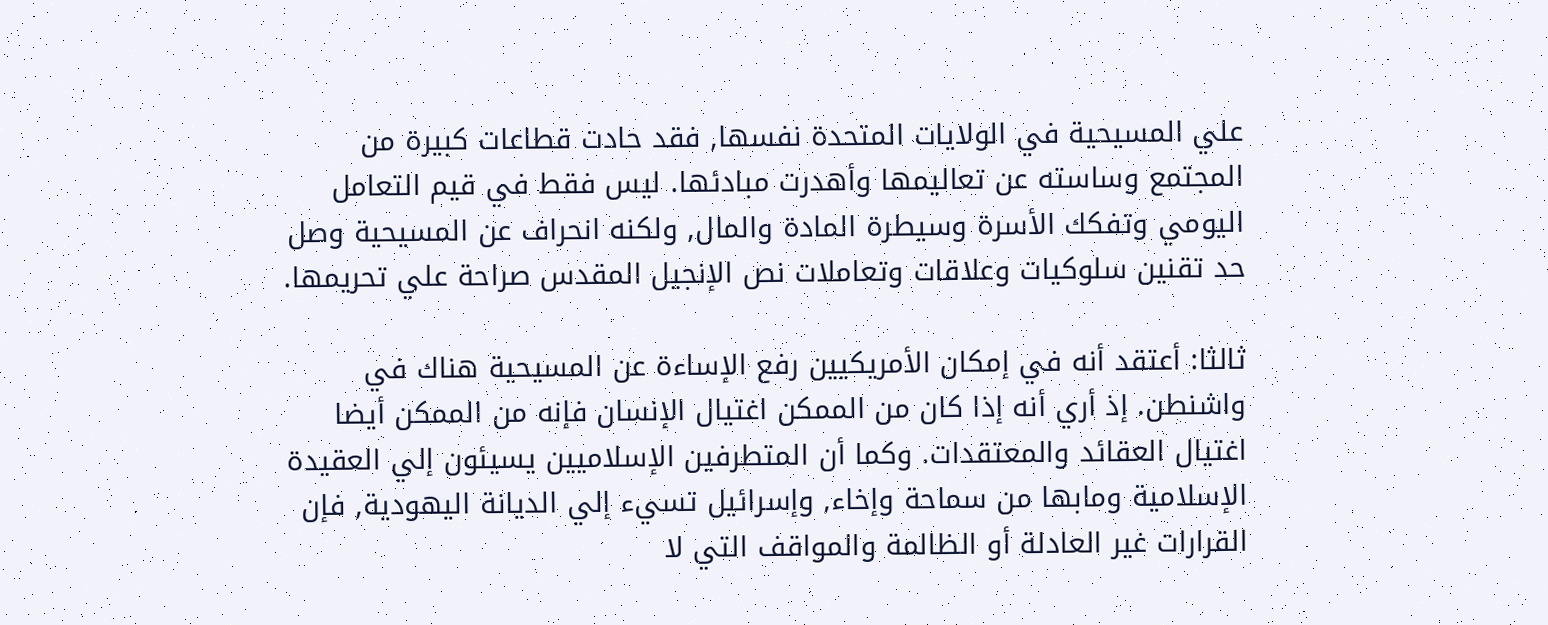علي المسيحية في الولايات المتحدة نفسها, فقد حادت قطاعات كبيرة من المجتمع وساسته عن تعاليمها وأهدرت مبادئها. ليس فقط في قيم التعامل اليومي وتفكك الأسرة وسيطرة المادة والمال, ولكنه انحراف عن المسيحية وصل حد تقنين سلوكيات وعلاقات وتعاملات نص الإنجيل المقدس صراحة علي تحريمها.

ثالثا: أعتقد أنه في إمكان الأمريكيين رفع الإساءة عن المسيحية هناك في واشنطن. إذ أري أنه إذا كان من الممكن اغتيال الإنسان فإنه من الممكن أيضا اغتيال العقائد والمعتقدات. وكما أن المتطرفين الإسلاميين يسيئون إلي العقيدة الإسلامية ومابها من سماحة وإخاء, وإسرائيل تسيء إلي الديانة اليهودية, فإن القرارات غير العادلة أو الظالمة والمواقف التي لا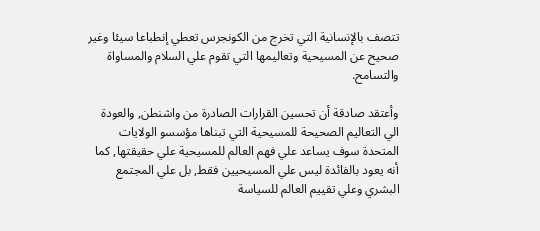تتصف بالإنسانية التي تخرج من الكونجرس تعطي إنطباعا سيئا وغير صحيح عن المسيحية وتعاليمها التي تقوم علي السلام والمساواة والتسامح.

وأعتقد صادقة أن تحسين القرارات الصادرة من واشنطن, والعودة الي التعاليم الصحيحة للمسيحية التي تبناها مؤسسو الولايات المتحدة سوف يساعد علي فهم العالم للمسيحية علي حقيقتها, كما أنه يعود بالفائدة ليس علي المسيحيين فقط, بل علي المجتمع البشري وعلي تقييم العالم للسياسة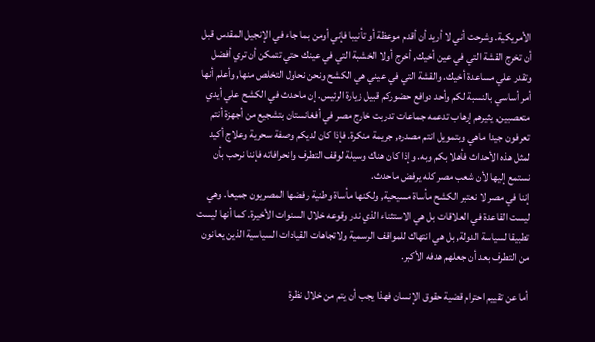الأمريكية. وشرحت أني لا أريد أن أقدم موعظة أو تأنيبا فإني أومن بما جاء في الإنجيل المقدس قبل أن تخرج القشة التي في عين أخيك, أخرج أولا الخشبة التي في عينك حتي تتمكن أن تري أفضل وتقدر علي مساعدة أخيك. والقشة التي في عيني هي الكشح ونحن نحاول التخلص منها, وأعلم أنها أمر أساسي بالنسبة لكم وأحد دوافع حضوركم قبيل زيارة الرئيس. إن ماحدث في الكشح علي أيدي متعصبين, يثيرهم إرهاب تدعمه جماعات تدربت خارج مصر في أفغانستان بتشجيع من أجهزة أنتم تعرفون جيدا ماهي وبتمويل انتم مصدره, جريمة منكرة. فإذا كان لديكم وصفة سحرية وعلاج أكيد لمثل هذه الأحداث فأهلا بكم وبه. وإذا كان هناك وسيلة لوقف التطرف وانحرافاته فإننا نرحب بأن نستمع إليها لأن شعب مصر كله يرفض ماحدث.
إننا في مصر لا نعتبر الكشح مأساة مسيحية, ولكنها مأساة وطنية رفضها المصريون جميعا. وهي ليست القاعدة في العلاقات بل هي الاستثناء الذي ندر وقوعه خلال السنوات الأخيرة. كما أنها ليست تطبيقا لسياسة الدولة, بل هي انتهاك للمواقف الرسمية ولاتجاهات القيادات السياسية الذين يعانون من التطرف بعد أن جعلهم هدفه الأكبر.

أما عن تقييم احترام قضية حقوق الإنسان فهذا يجب أن يتم من خلال نظرة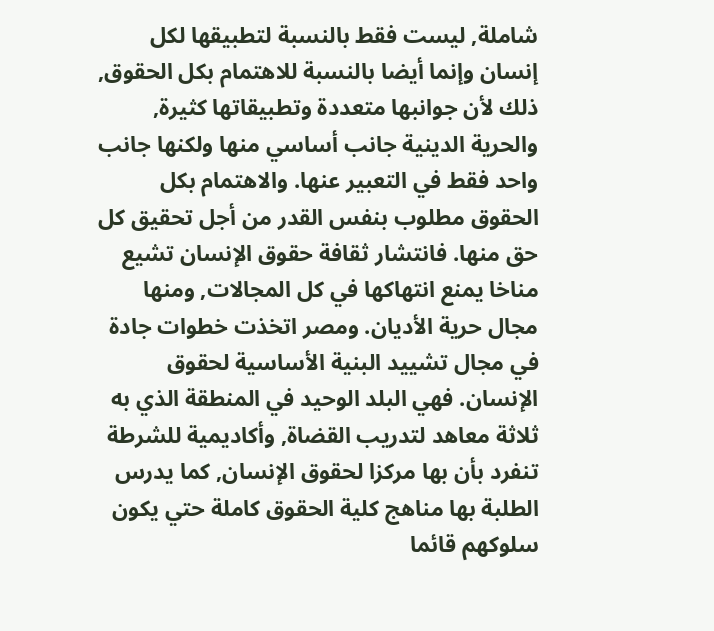شاملة, ليست فقط بالنسبة لتطبيقها لكل إنسان وإنما أيضا بالنسبة للاهتمام بكل الحقوق, ذلك لأن جوانبها متعددة وتطبيقاتها كثيرة, والحرية الدينية جانب أساسي منها ولكنها جانب واحد فقط في التعبير عنها. والاهتمام بكل الحقوق مطلوب بنفس القدر من أجل تحقيق كل حق منها. فانتشار ثقافة حقوق الإنسان تشيع مناخا يمنع انتهاكها في كل المجالات, ومنها مجال حرية الأديان. ومصر اتخذت خطوات جادة في مجال تشييد البنية الأساسية لحقوق الإنسان. فهي البلد الوحيد في المنطقة الذي به ثلاثة معاهد لتدريب القضاة, وأكاديمية للشرطة تنفرد بأن بها مركزا لحقوق الإنسان, كما يدرس الطلبة بها مناهج كلية الحقوق كاملة حتي يكون سلوكهم قائما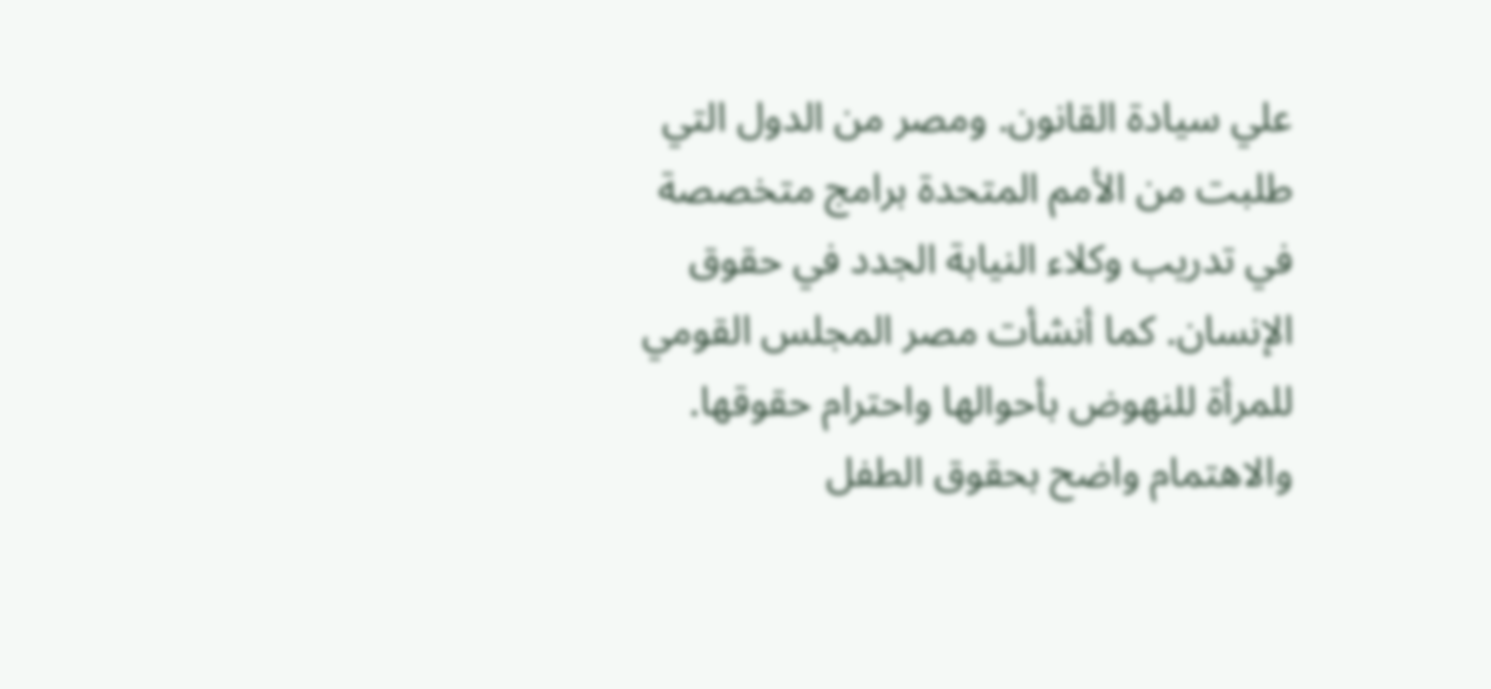علي سيادة القانون. ومصر من الدول التي طلبت من الأمم المتحدة برامج متخصصة في تدريب وكلاء النيابة الجدد في حقوق الإنسان. كما أنشأت مصر المجلس القومي للمرأة للنهوض بأحوالها واحترام حقوقها. والاهتمام واضح بحقوق الطفل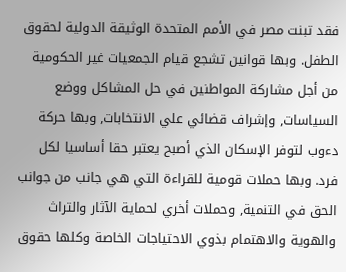فقد تبنت مصر في الأمم المتحدة الوثيقة الدولية لحقوق الطفل. وبها قوانين تشجع قيام الجمعيات غير الحكومية من أجل مشاركة المواطنين في حل المشاكل ووضع السياسات, وإشراف قضائي علي الانتخابات, وبها حركة دءوب لتوفر الإسكان الذي أصبح يعتبر حقا أساسيا لكل فرد. وبها حملات قومية للقراءة التي هي جانب من جوانب الحق في التنمية, وحملات أخري لحماية الآثار والتراث والهوية والاهتمام بذوي الاحتياجات الخاصة وكلها حقوق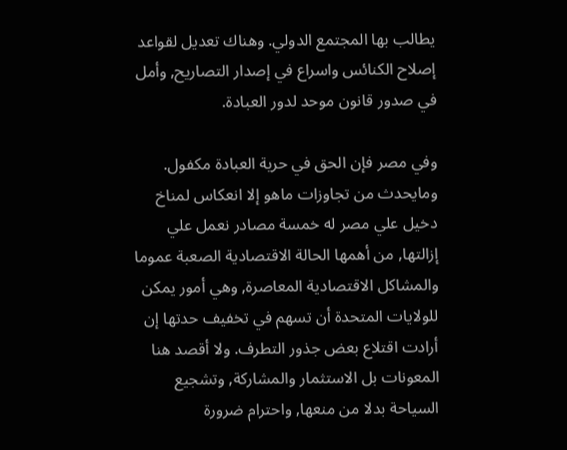يطالب بها المجتمع الدولي. وهناك تعديل لقواعد إصلاح الكنائس واسراع في إصدار التصاريح, وأمل في صدور قانون موحد لدور العبادة.

وفي مصر فإن الحق في حرية العبادة مكفول. ومايحدث من تجاوزات ماهو إلا انعكاس لمناخ دخيل علي مصر له خمسة مصادر نعمل علي إزالتها, من أهمها الحالة الاقتصادية الصعبة عموما والمشاكل الاقتصادية المعاصرة, وهي أمور يمكن للولايات المتحدة أن تسهم في تخفيف حدتها إن أرادت اقتلاع بعض جذور التطرف. ولا أقصد هنا المعونات بل الاستثمار والمشاركة, وتشجيع السياحة بدلا من منعها, واحترام ضرورة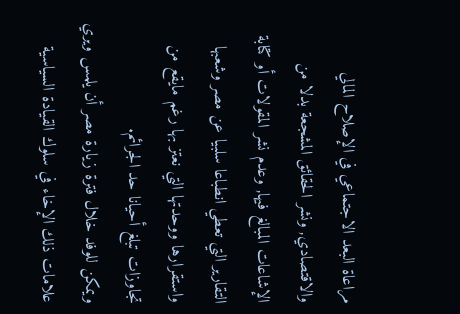مراعاة البعد الاجتماعي في الإصلاح المالي والاقتصادي, ونشر الحقائق المشجعة بدلا من الإشاعات المبالغ فيها, وعدم نشر المقولات أو كتابة التقارير التي تعطي انطباعا سلبيا عن مصر وشعبها واستقرارها ووحدتها التي نعتز بها رغم مايقع من تجاوزات تبلغ أحيانا حد الجرائم.
ويمكن للوفد خلال فترة زيارة مصر أن يلمس ويري علامات ذلك الإخاء في سلوك القيادة السياسية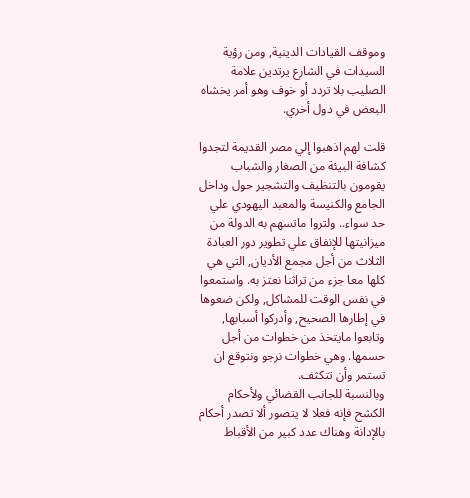وموقف القيادات الدينية, ومن رؤية السيدات في الشارع يرتدين علامة الصليب بلا تردد أو خوف وهو أمر يخشاه البعض في دول أخري.

قلت لهم اذهبوا إلي مصر القديمة لتجدوا كشافة البيئة من الصغار والشباب يقومون بالتنظيف والتشجير حول وداخل الجامع والكنيسة والمعبد اليهودي علي حد سواء.. ولتروا ماتسهم به الدولة من ميزانيتها للإنفاق علي تطوير دور العبادة الثلاث من أجل مجمع الأديان, التي هي كلها معا جزء من تراثنا نعتز به. واستمعوا في نفس الوقت للمشاكل, ولكن ضعوها في إطارها الصحيح, وأدركوا أسبابها, وتابعوا مايتخذ من خطوات من أجل حسمها. وهي خطوات نرجو ونتوقع ان تستمر وأن تتكثف.
وبالنسبة للجانب القضائي ولأحكام الكشح فإنه فعلا لا يتصور ألا تصدر أحكام بالإدانة وهناك عدد كبير من الأقباط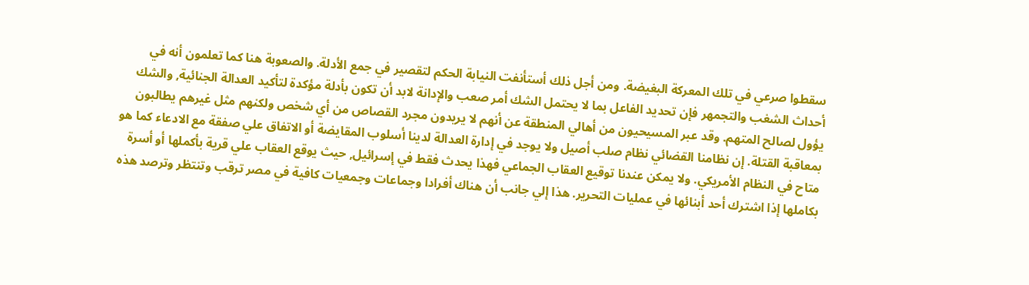سقطوا صرعي في تلك المعركة البغيضة. ومن أجل ذلك أستأنفت النيابة الحكم لتقصير في جمع الأدلة. والصعوبة هنا كما تعلمون أنه في أحداث الشغب والتجمهر فإن تحديد الفاعل بما لا يحتمل الشك أمر صعب والإدانة لابد أن تكون بأدلة مؤكدة لتأكيد العدالة الجنائية, والشك يؤول لصالح المتهم. وقد عبر المسيحيون من أهالي المنطقة عن أنهم لا يريدون مجرد القصاص من أي شخص ولكنهم مثل غيرهم يطالبون بمعاقبة القتلة. إن نظامنا القضائي نظام صلب أصيل ولا يوجد في إدارة العدالة لدينا أسلوب المقايضة أو الاتفاق علي صفقة مع الادعاء كما هو متاح في النظام الأمريكي. ولا يمكن عندنا توقيع العقاب الجماعي فهذا يحدث فقط في إسرائيل, حيث يوقع العقاب علي قرية بأكملها أو أسرة بكاملها إذا اشترك أحد أبنائها في عمليات التحرير. هذا إلي جانب أن هناك أفرادا وجماعات وجمعيات كافية في مصر ترقب وتنتظر وترصد هذه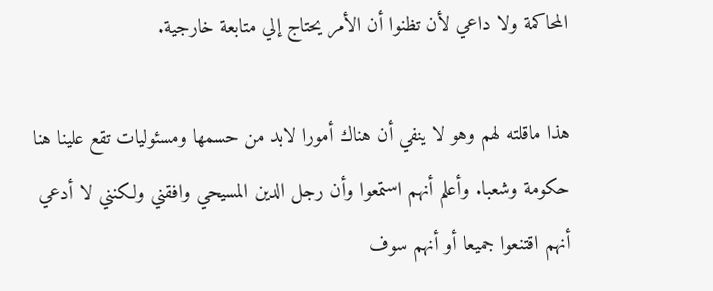المحاكمة ولا داعي لأن تظنوا أن الأمر يحتاج إلي متابعة خارجية.

هذا ماقلته لهم وهو لا ينفي أن هناك أمورا لابد من حسمها ومسئوليات تقع علينا هنا حكومة وشعبا. وأعلم أنهم استمعوا وأن رجل الدين المسيحي وافقني ولكنني لا أدعي أنهم اقتنعوا جميعا أو أنهم سوف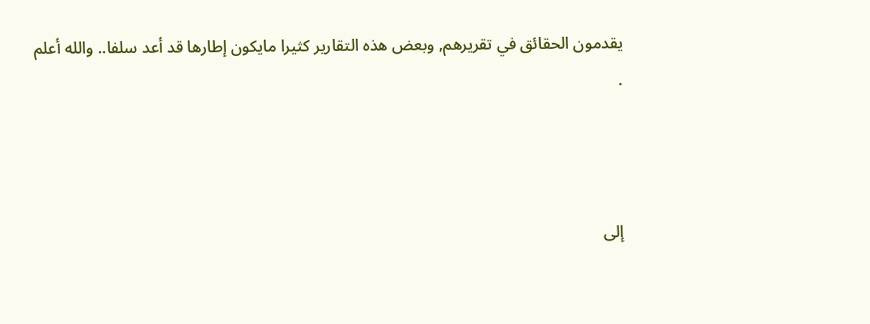يقدمون الحقائق في تقريرهم, وبعض هذه التقارير كثيرا مايكون إطارها قد أعد سلفا.. والله أعلم
.



إلى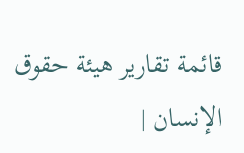قائمة تقارير هيئة حقوق الإنسان |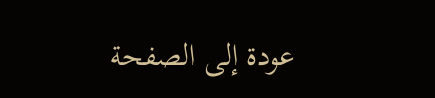عودة إلى الصفحة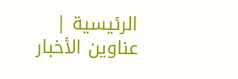الرئيسية | عناوين الأخبار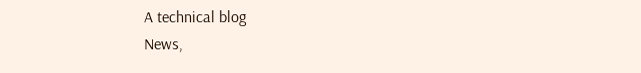A technical blog
News,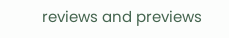reviews and previews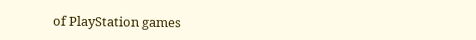of PlayStation games